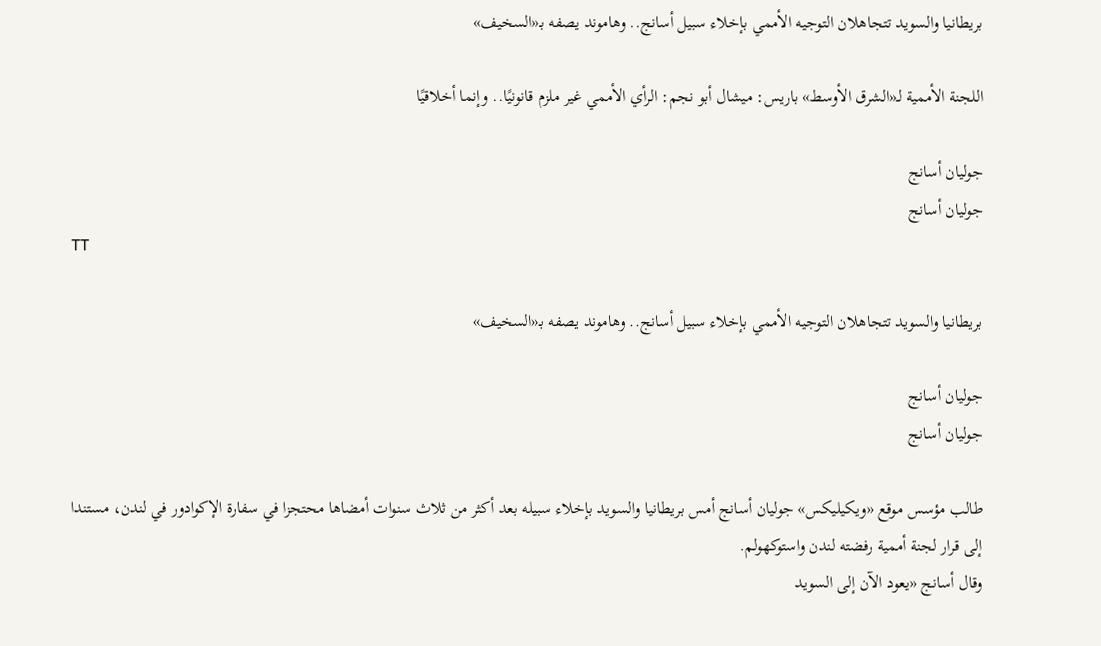بريطانيا والسويد تتجاهلان التوجيه الأممي بإخلاء سبيل أسانج.. وهاموند يصفه بـ«السخيف»

اللجنة الأممية لـ«الشرق الأوسط» باريس: ميشال أبو نجم: الرأي الأممي غير ملزم قانونيًا.. وإنما أخلاقيًا

جوليان أسانج
جوليان أسانج
TT

بريطانيا والسويد تتجاهلان التوجيه الأممي بإخلاء سبيل أسانج.. وهاموند يصفه بـ«السخيف»

جوليان أسانج
جوليان أسانج

طالب مؤسس موقع «ويكيليكس» جوليان أسانج أمس بريطانيا والسويد بإخلاء سبيله بعد أكثر من ثلاث سنوات أمضاها محتجزا في سفارة الإكوادور في لندن، مستندا إلى قرار لجنة أممية رفضته لندن واستوكهولم.
وقال أسانج «يعود الآن إلى السويد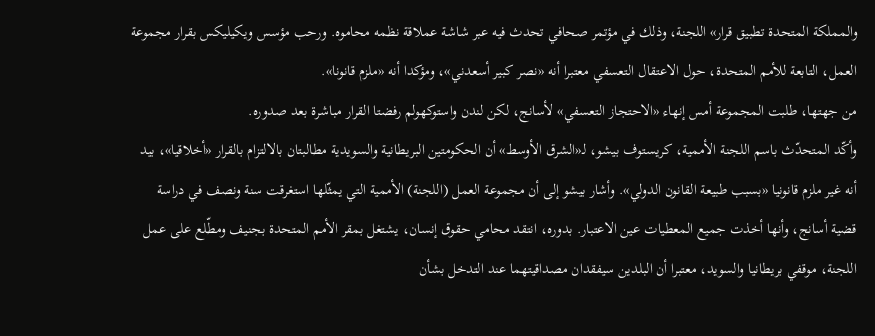والمملكة المتحدة تطبيق قرار» اللجنة، وذلك في مؤتمر صحافي تحدث فيه عبر شاشة عملاقة نظمه محاموه. ورحب مؤسس ويكيليكس بقرار مجموعة العمل، التابعة للأمم المتحدة، حول الاعتقال التعسفي معتبرا أنه «نصر كبير أسعدني»، ومؤكدا أنه «ملزم قانونا».
من جهتها، طلبت المجموعة أمس إنهاء «الاحتجاز التعسفي» لأسانج، لكن لندن واستوكهولم رفضتا القرار مباشرة بعد صدوره.
وأكّد المتحدّث باسم اللجنة الأممية، كريستوف بيشو، لـ«الشرق الأوسط» أن الحكومتين البريطانية والسويدية مطالبتان بالالتزام بالقرار «أخلاقيا»، بيد أنه غير ملزم قانونيا «بسبب طبيعة القانون الدولي». وأشار بيشو إلى أن مجموعة العمل (اللجنة) الأممية التي يمثّلها استغرقت سنة ونصف في دراسة قضية أسانج، وأنها أخذت جميع المعطيات عين الاعتبار. بدوره، انتقد محامي حقوق إنسان، يشتغل بمقر الأمم المتحدة بجنيف ومطّلع على عمل اللجنة، موقفي بريطانيا والسويد، معتبرا أن البلدين سيفقدان مصداقيتهما عند التدخل بشأن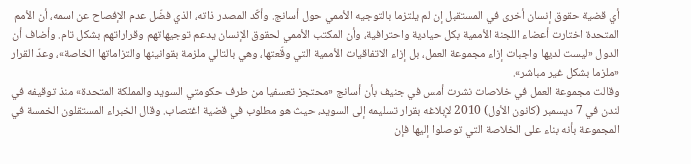أي قضية حقوق إنسان أخرى في المستقبل إن لم يلتزما بالتوجيه الأممي حول أسانج. وأكّد المصدر ذاته، الذي فضّل عدم الإفصاح عن اسمه، أن الأمم المتحدة اختارت أعضاء اللجنة الأممية بكل حيادية واحترافية، وأن المكتب الأممي لحقوق الإنسان يدعم توجيهاتهم وقراراتهم بشكل تام. وأضاف أن الدول «ليست لديها واجبات إزاء مجموعة العمل، بل إزاء الاتفاقيات الأممية التي وقّعتها، وهي بالتالي ملزمة بقوانينها والتزاماتها الخاصة»، وعدّ القرار «ملزما بشكل غير مباشر».
وقالت مجموعة العمل في خلاصات نشرت أمس في جنيف بأن أسانج «محتجز تعسفيا من طرف حكومتي السويد والمملكة المتحدة» منذ توقيفه في لندن في 7 ديسمبر (كانون الأول) 2010 لإبلاغه بقرار تسليمه إلى السويد، حيث هو مطلوب في قضية اغتصاب. وقال الخبراء المستقلون الخمسة في المجموعة بأنه بناء على الخلاصة التي توصلوا إليها فإن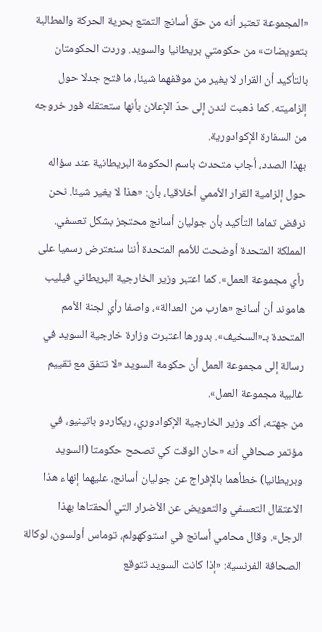«المجموعة تعتبر أنه من حق أسانج التمتع بحرية الحركة والمطالبة بتعويضات» من حكومتي بريطانيا والسويد. وردت الحكومتان بالتأكيد أن القرار لا يغير من موقفهما شيئا، ما فتح جدلا حول إلزاميته. كما ذهبت لندن إلى حدّ الإعلان بأنها ستعتقله فور خروجه من السفارة الإكوادورية.
بهذا الصدد، أجاب متحدث باسم الحكومة البريطانية عند سؤاله حول إلزامية القرار الأممي أخلاقيا، بأن: «هذا لا يغير شيئا. نحن نرفض تماما التأكيد بأن جوليان أسانج محتجز بشكل تعسفي. المملكة المتحدة أوضحت للأمم المتحدة أننا سنعترض رسميا على رأي مجموعة العمل». كما اعتبر وزير الخارجية البريطاني فيليب هاموند أن أسانج «هارب من العدالة»، واصفا رأي لجنة الأمم المتحدة بـ«السخيف». بدورها اعتبرت وزارة خارجية السويد في رسالة إلى مجموعة العمل أن حكومة السويد «لا تتفق مع تقييم غالبية مجموعة العمل».
من جهته، أكد وزير الخارجية الإكوادوري، ريكاردو باتينيو، في مؤتمر صحافي أنه «حان الوقت كي تصحح حكومتا (السويد وبريطانيا) خطأهما بالإفراج عن جوليان أسانج، عليهما إنهاء هذا الاعتقال التعسفي والتعويض عن الأضرار التي ألحقتاها بهذا الرجل». وقال محامي أسانج في استوكهولم، توماس أولسون، لوكالة الصحافة الفرنسية: «إذا كانت السويد تتوقع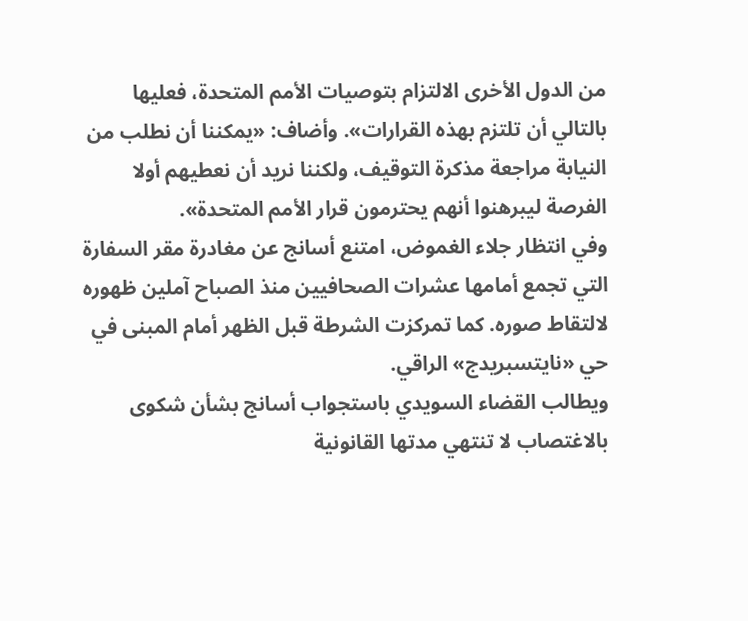من الدول الأخرى الالتزام بتوصيات الأمم المتحدة، فعليها بالتالي أن تلتزم بهذه القرارات». وأضاف: «يمكننا أن نطلب من النيابة مراجعة مذكرة التوقيف، ولكننا نريد أن نعطيهم أولا الفرصة ليبرهنوا أنهم يحترمون قرار الأمم المتحدة».
وفي انتظار جلاء الغموض، امتنع أسانج عن مغادرة مقر السفارة التي تجمع أمامها عشرات الصحافيين منذ الصباح آملين ظهوره لالتقاط صوره. كما تمركزت الشرطة قبل الظهر أمام المبنى في حي «نايتسبريدج» الراقي.
ويطالب القضاء السويدي باستجواب أسانج بشأن شكوى بالاغتصاب لا تنتهي مدتها القانونية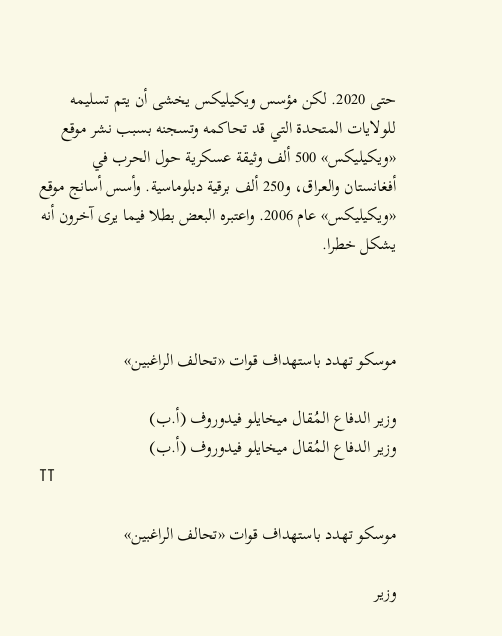حتى 2020. لكن مؤسس ويكيليكس يخشى أن يتم تسليمه للولايات المتحدة التي قد تحاكمه وتسجنه بسبب نشر موقع «ويكيليكس» 500 ألف وثيقة عسكرية حول الحرب في أفغانستان والعراق، و250 ألف برقية دبلوماسية. وأسس أسانج موقع «ويكيليكس» عام 2006. واعتبره البعض بطلا فيما يرى آخرون أنه يشكل خطرا.



موسكو تهدد باستهداف قوات «تحالف الراغبين»

وزير الدفاع المُقال ميخايلو فيدوروف (أ.ب)
وزير الدفاع المُقال ميخايلو فيدوروف (أ.ب)
TT

موسكو تهدد باستهداف قوات «تحالف الراغبين»

وزير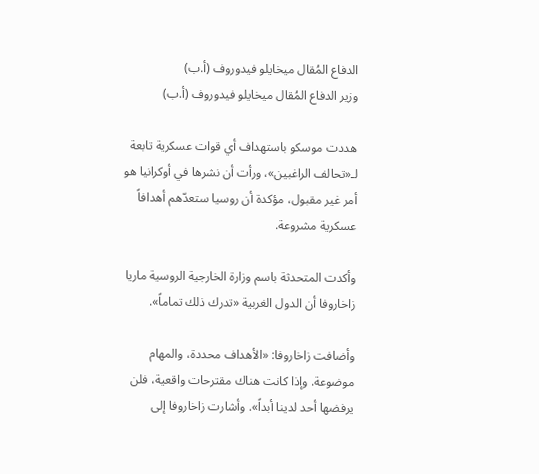الدفاع المُقال ميخايلو فيدوروف (أ.ب)
وزير الدفاع المُقال ميخايلو فيدوروف (أ.ب)

هددت موسكو باستهداف أي قوات عسكرية تابعة لـ«تحالف الراغبين»، ورأت أن نشرها في أوكرانيا هو أمر غير مقبول، مؤكدة أن روسيا ستعدّهم أهدافاً عسكرية مشروعة.

وأكدت المتحدثة باسم وزارة الخارجية الروسية ماريا زاخاروفا أن الدول الغربية «تدرك ذلك تماماً».

وأضافت زاخاروفا: «الأهداف محددة، والمهام موضوعة. وإذا كانت هناك مقترحات واقعية، فلن يرفضها أحد لدينا أبداً». وأشارت زاخاروفا إلى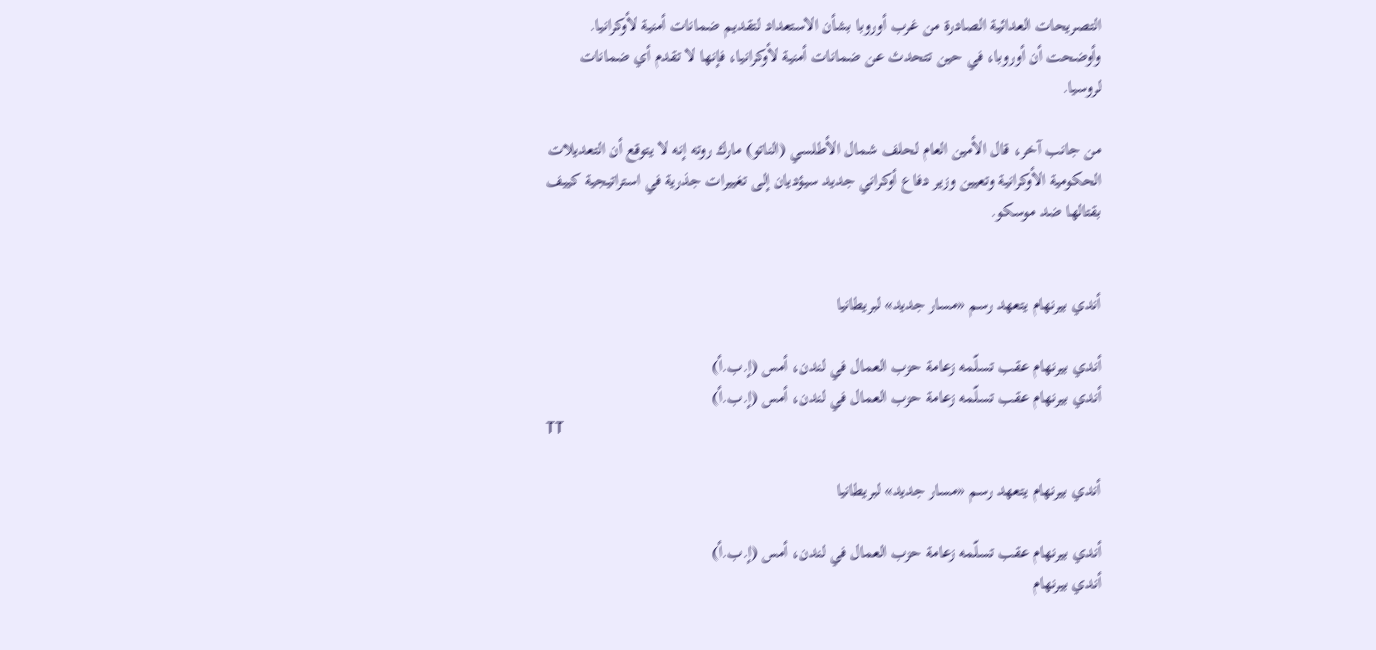التصريحات العدائية الصادرة من غرب أوروبا بشأن الاستعداد لتقديم ضمانات أمنية لأوكرانيا. وأوضحت أن أوروبا، في حين تتحدث عن ضمانات أمنية لأوكرانيا، فإنها لا تقدم أي ضمانات لروسيا.

من جانب آخر، قال الأمين العام لحلف شمال الأطلسي (الناتو) مارك روته إنه لا يتوقع أن التعديلات الحكومية الأوكرانية وتعيين وزير دفاع أوكراني جديد سيؤديان إلى تغييرات جذرية في استراتيجية كييف بقتالها ضد موسكو.


أندي بيرنهام يتعهد رسم «مسار جديد» لبريطانيا

أندي بيرنهام عقب تسلّمه زعامة حزب العمال في لندن، أمس (إ.ب.أ)
أندي بيرنهام عقب تسلّمه زعامة حزب العمال في لندن، أمس (إ.ب.أ)
TT

أندي بيرنهام يتعهد رسم «مسار جديد» لبريطانيا

أندي بيرنهام عقب تسلّمه زعامة حزب العمال في لندن، أمس (إ.ب.أ)
أندي بيرنهام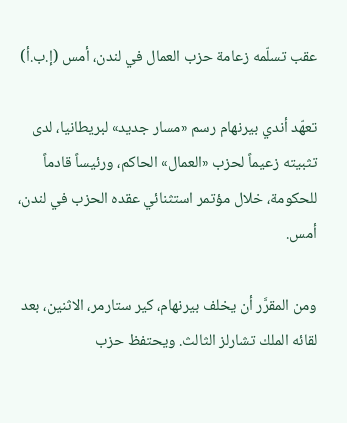عقب تسلّمه زعامة حزب العمال في لندن، أمس (إ.ب.أ)

تعهّد أندي بيرنهام رسم «مسار جديد» لبريطانيا، لدى تثبيته زعيماً لحزب «العمال» الحاكم، ورئيساً قادماً للحكومة، خلال مؤتمر استثنائي عقده الحزب في لندن، أمس.

ومن المقرَّر أن يخلف بيرنهام، كير ستارمر، الاثنين، بعد لقائه الملك تشارلز الثالث. ويحتفظ حزب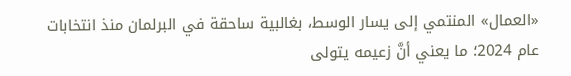«العمال» المنتمي إلى يسار الوسط، بغالبية ساحقة في البرلمان منذ انتخابات عام 2024؛ ما يعني أنَّ زعيمه يتولى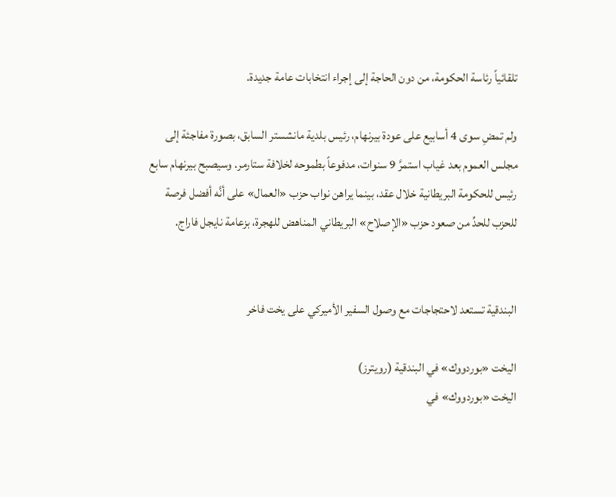تلقائياً رئاسة الحكومة، من دون الحاجة إلى إجراء انتخابات عامة جديدة.

ولم تمضِ سوى 4 أسابيع على عودة بيرنهام، رئيس بلدية مانشستر السابق، بصورة مفاجئة إلى مجلس العموم بعد غياب استمرَّ 9 سنوات، مدفوعاً بطموحه لخلافة ستارمر. وسيصبح بيرنهام سابع رئيس للحكومة البريطانية خلال عقد، بينما يراهن نواب حزب «العمال» على أنَّه أفضل فرصة للحزب للحدِّ من صعود حزب «الإصلاح» البريطاني المناهض للهجرة، بزعامة نايجل فاراج.


البندقية تستعد لاحتجاجات مع وصول السفير الأميركي على يخت فاخر

اليخت «بوردووك» في البندقية (رويترز)
اليخت «بوردووك» في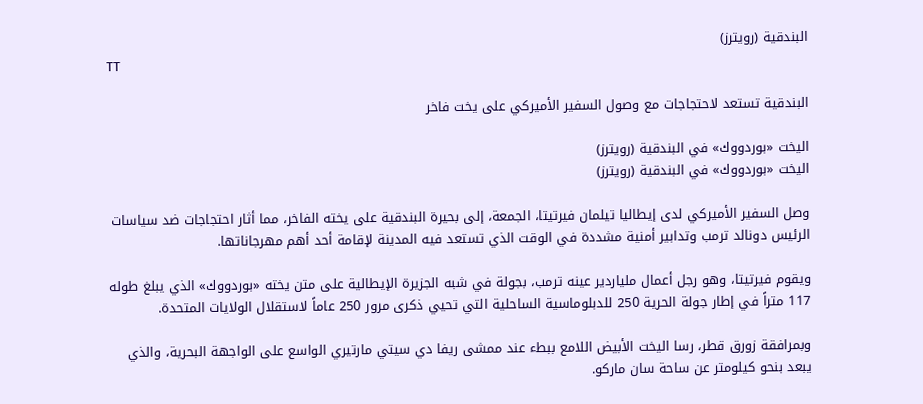البندقية (رويترز)
TT

البندقية تستعد لاحتجاجات مع وصول السفير الأميركي على يخت فاخر

اليخت «بوردووك» في البندقية (رويترز)
اليخت «بوردووك» في البندقية (رويترز)

وصل السفير الأميركي لدى إيطاليا تيلمان فيرتيتا، الجمعة، إلى بحيرة البندقية على يخته الفاخر، مما أثار احتجاجات ضد سياسات الرئيس دونالد ترمب وتدابير أمنية مشددة في الوقت الذي تستعد فيه المدينة لإقامة أحد أهم مهرجاناتها.

ويقوم فيرتيتا، وهو رجل أعمال ملياردير عينه ترمب، بجولة في شبه الجزيرة الإيطالية على متن يخته «بوردووك» الذي يبلغ طوله 117 متراً في إطار جولة الحرية 250 للدبلوماسية الساحلية التي تحيي ذكرى مرور 250 عاماً لاستقلال الولايات المتحدة.

وبمرافقة زورق قطر، رسا اليخت الأبيض اللامع ببطء عند ممشى ريفا دي سيتي مارتيري الواسع على الواجهة البحرية، والذي يبعد بنحو كيلومتر عن ساحة سان ماركو.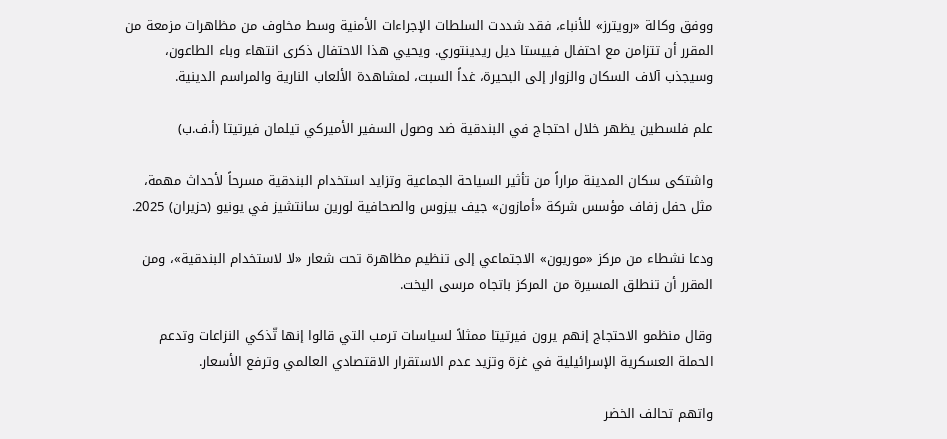ووفق وكالة «رويترز» للأنباء، فقد شددت السلطات الإجراءات الأمنية وسط مخاوف من مظاهرات مزمعة من المقرر أن تتزامن مع احتفال فييستا ديل ريدينتوري. ويحيي هذا الاحتفال ذكرى انتهاء وباء الطاعون، وسيجذب آلاف السكان والزوار إلى البحيرة، غداً السبت، لمشاهدة الألعاب النارية والمراسم الدينية.

علم فلسطين يظهر خلال احتجاج في البندقية ضد وصول السفير الأميركي تيلمان فيرتيتا (أ.ف.ب)

واشتكى سكان المدينة مراراً من تأثير السياحة الجماعية وتزايد استخدام البندقية مسرحاً لأحداث مهمة، مثل حفل زفاف مؤسس شركة «أمازون» جيف بيزوس والصحافية لورين سانتشيز في يونيو (حزيران) 2025.

ودعا نشطاء من مركز «موريون» الاجتماعي إلى تنظيم مظاهرة تحت شعار «لا لاستخدام البندقية»، ومن المقرر أن تنطلق المسيرة من المركز باتجاه مرسى اليخت.

وقال منظمو الاحتجاج إنهم يرون فيرتيتا ممثلاً لسياسات ترمب التي قالوا إنها تّذكي النزاعات وتدعم الحملة العسكرية الإسرائيلية في غزة وتزيد عدم الاستقرار الاقتصادي العالمي وترفع الأسعار.

واتهم تحالف الخضر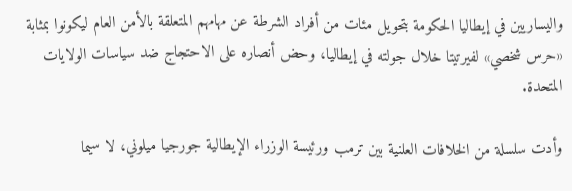واليساريين في إيطاليا الحكومة بتحويل مئات من أفراد الشرطة عن مهامهم المتعلقة بالأمن العام ليكونوا بمثابة «حرس شخصي» لفيرتيتا خلال جولته في إيطاليا، وحض أنصاره على الاحتجاج ضد سياسات الولايات المتحدة.

وأدت سلسلة من الخلافات العلنية بين ترمب ورئيسة الوزراء الإيطالية جورجيا ميلوني، لا سيما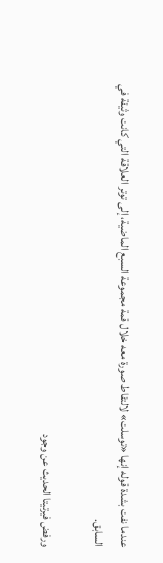عندما نفت بشدة قوله إنها «توسلت» لالتقاط صورة معه خلال قمة مجموعة السبع الماضية، إلى توتر العلاقة التي كانت وثيقة في السابق.

ورفض فيرتيتا الحديث عن وجود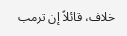خلاف، قائلاً إن ترمب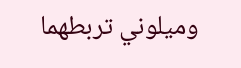وميلوني تربطهما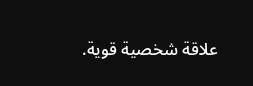علاقة شخصية قوية.